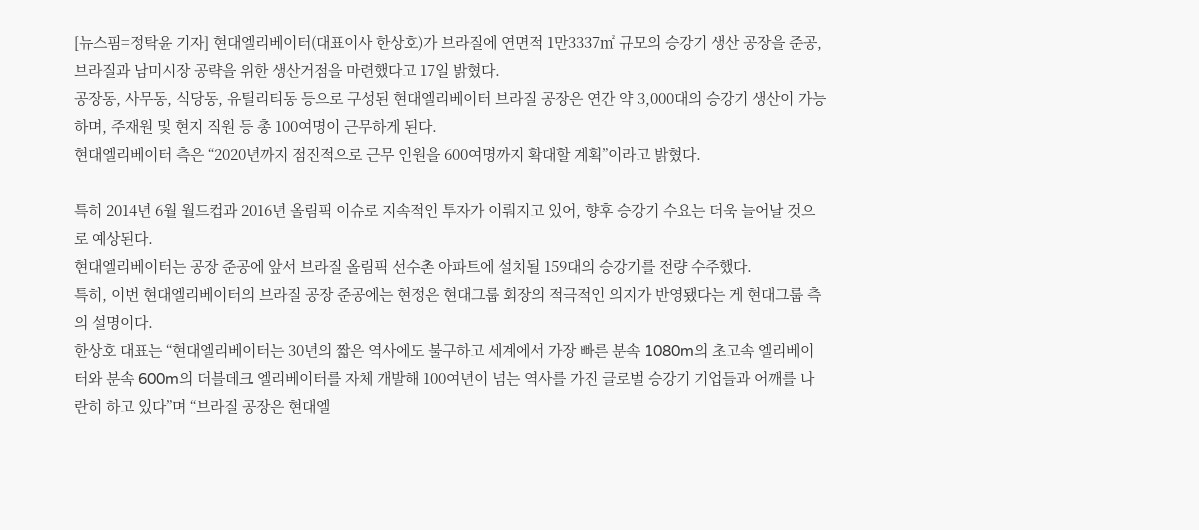[뉴스핌=정탁윤 기자] 현대엘리베이터(대표이사 한상호)가 브라질에 연면적 1만3337㎡ 규모의 승강기 생산 공장을 준공, 브라질과 남미시장 공략을 위한 생산거점을 마련했다고 17일 밝혔다.
공장동, 사무동, 식당동, 유틸리티동 등으로 구성된 현대엘리베이터 브라질 공장은 연간 약 3,000대의 승강기 생산이 가능하며, 주재원 및 현지 직원 등 총 100여명이 근무하게 된다.
현대엘리베이터 측은 “2020년까지 점진적으로 근무 인원을 600여명까지 확대할 계획”이라고 밝혔다.

특히 2014년 6월 월드컵과 2016년 올림픽 이슈로 지속적인 투자가 이뤄지고 있어, 향후 승강기 수요는 더욱 늘어날 것으로 예상된다.
현대엘리베이터는 공장 준공에 앞서 브라질 올림픽 선수촌 아파트에 설치될 159대의 승강기를 전량 수주했다.
특히, 이번 현대엘리베이터의 브라질 공장 준공에는 현정은 현대그룹 회장의 적극적인 의지가 반영됐다는 게 현대그룹 측의 설명이다.
한상호 대표는 “현대엘리베이터는 30년의 짧은 역사에도 불구하고 세계에서 가장 빠른 분속 1080m의 초고속 엘리베이터와 분속 600m의 더블데크 엘리베이터를 자체 개발해 100여년이 넘는 역사를 가진 글로벌 승강기 기업들과 어깨를 나란히 하고 있다”며 “브라질 공장은 현대엘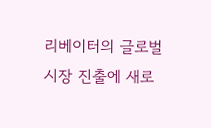리베이터의 글로벌 시장 진출에 새로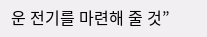운 전기를 마련해 줄 것”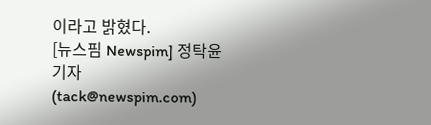이라고 밝혔다.
[뉴스핌 Newspim] 정탁윤 기자 (tack@newspim.com)